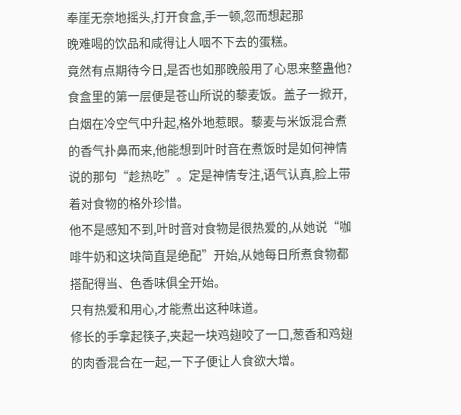奉崖无奈地摇头,打开食盒,手一顿,忽而想起那
晚难喝的饮品和咸得让人咽不下去的蛋糕。
竟然有点期待今日,是否也如那晚般用了心思来整蛊他?
食盒里的第一层便是苍山所说的藜麦饭。盖子一掀开,白烟在冷空气中升起,格外地惹眼。藜麦与米饭混合煮的香气扑鼻而来,他能想到叶时音在煮饭时是如何神情说的那句“趁热吃”。定是神情专注,语气认真,脸上带着对食物的格外珍惜。
他不是感知不到,叶时音对食物是很热爱的,从她说“咖啡牛奶和这块简直是绝配”开始,从她每日所煮食物都搭配得当、色香味俱全开始。
只有热爱和用心,才能煮出这种味道。
修长的手拿起筷子,夹起一块鸡翅咬了一口,葱香和鸡翅的肉香混合在一起,一下子便让人食欲大增。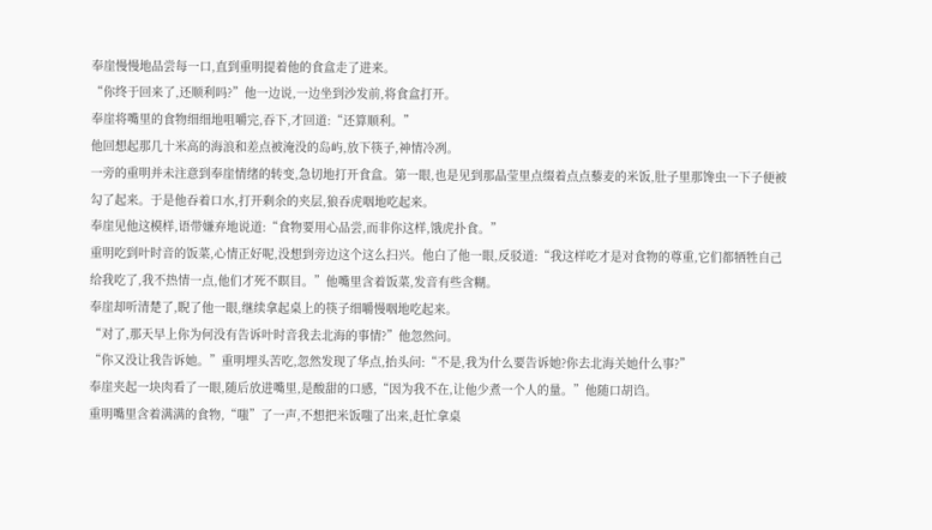奉崖慢慢地品尝每一口,直到重明提着他的食盒走了进来。
“你终于回来了,还顺利吗?”他一边说,一边坐到沙发前,将食盒打开。
奉崖将嘴里的食物细细地咀嚼完,吞下,才回道:“还算顺利。”
他回想起那几十米高的海浪和差点被淹没的岛屿,放下筷子,神情冷冽。
一旁的重明并未注意到奉崖情绪的转变,急切地打开食盒。第一眼,也是见到那晶莹里点缀着点点藜麦的米饭,肚子里那馋虫一下子便被勾了起来。于是他吞着口水,打开剩余的夹层,狼吞虎咽地吃起来。
奉崖见他这模样,语带嫌弃地说道:“食物要用心品尝,而非你这样,饿虎扑食。”
重明吃到叶时音的饭菜,心情正好呢,没想到旁边这个这么扫兴。他白了他一眼,反驳道:“我这样吃才是对食物的尊重,它们都牺牲自己给我吃了,我不热情一点,他们才死不瞑目。”他嘴里含着饭菜,发音有些含糊。
奉崖却听清楚了,睨了他一眼,继续拿起桌上的筷子细嚼慢咽地吃起来。
“对了,那天早上你为何没有告诉叶时音我去北海的事情?”他忽然问。
“你又没让我告诉她。”重明埋头苦吃,忽然发现了华点,抬头问:“不是,我为什么要告诉她?你去北海关她什么事?”
奉崖夹起一块肉看了一眼,随后放进嘴里,是酸甜的口感,“因为我不在,让他少煮一个人的量。”他随口胡诌。
重明嘴里含着满满的食物,“嗤”了一声,不想把米饭嗤了出来,赶忙拿桌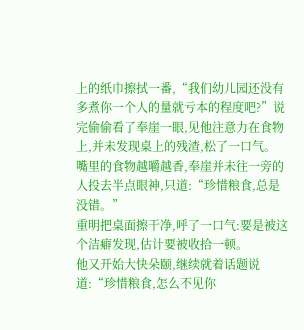上的纸巾擦拭一番,“我们幼儿园还没有多煮你一个人的量就亏本的程度吧?”说完偷偷看了奉崖一眼,见他注意力在食物上,并未发现桌上的残渣,松了一口气。
嘴里的食物越嚼越香,奉崖并未往一旁的人投去半点眼神,只道:“珍惜粮食,总是没错。”
重明把桌面擦干净,呼了一口气:要是被这个洁癖发现,估计要被收拾一顿。
他又开始大快朵颐,继续就着话题说道:“珍惜粮食,怎么不见你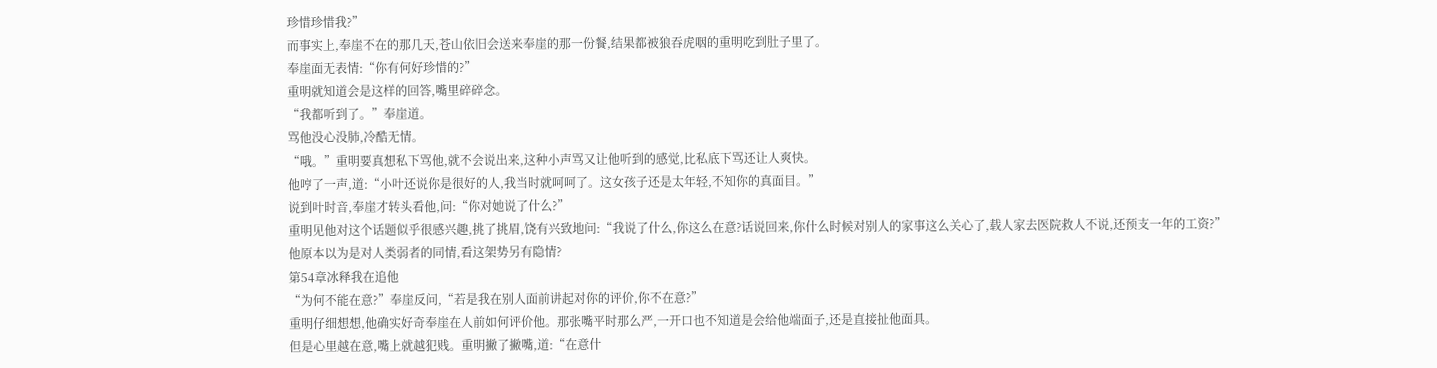珍惜珍惜我?”
而事实上,奉崖不在的那几天,苍山依旧会送来奉崖的那一份餐,结果都被狼吞虎咽的重明吃到肚子里了。
奉崖面无表情:“你有何好珍惜的?”
重明就知道会是这样的回答,嘴里碎碎念。
“我都听到了。”奉崖道。
骂他没心没肺,冷酷无情。
“哦。”重明要真想私下骂他,就不会说出来,这种小声骂又让他听到的感觉,比私底下骂还让人爽快。
他哼了一声,道:“小叶还说你是很好的人,我当时就呵呵了。这女孩子还是太年轻,不知你的真面目。”
说到叶时音,奉崖才转头看他,问:“你对她说了什么?”
重明见他对这个话题似乎很感兴趣,挑了挑眉,饶有兴致地问:“我说了什么,你这么在意?话说回来,你什么时候对别人的家事这么关心了,载人家去医院救人不说,还预支一年的工资?”
他原本以为是对人类弱者的同情,看这架势另有隐情?
第54章冰释我在追他
“为何不能在意?”奉崖反问,“若是我在别人面前讲起对你的评价,你不在意?”
重明仔细想想,他确实好奇奉崖在人前如何评价他。那张嘴平时那么严,一开口也不知道是会给他端面子,还是直接扯他面具。
但是心里越在意,嘴上就越犯贱。重明撇了撇嘴,道:“在意什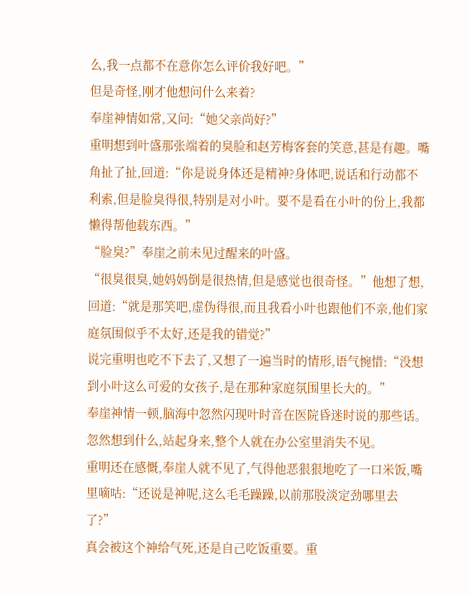么,我一点都不在意你怎么评价我好吧。”
但是奇怪,刚才他想问什么来着?
奉崖神情如常,又问:“她父亲尚好?”
重明想到叶盛那张端着的臭脸和赵芳梅客套的笑意,甚是有趣。嘴角扯了扯,回道:“你是说身体还是精神?身体吧,说话和行动都不利索,但是脸臭得很,特别是对小叶。要不是看在小叶的份上,我都懒得帮他载东西。”
“脸臭?”奉崖之前未见过醒来的叶盛。
“很臭很臭,她妈妈倒是很热情,但是感觉也很奇怪。”他想了想,回道:“就是那笑吧,虚伪得很,而且我看小叶也跟他们不亲,他们家庭氛围似乎不太好,还是我的错觉?”
说完重明也吃不下去了,又想了一遍当时的情形,语气惋惜:“没想到小叶这么可爱的女孩子,是在那种家庭氛围里长大的。”
奉崖神情一顿,脑海中忽然闪现叶时音在医院昏迷时说的那些话。忽然想到什么,站起身来,整个人就在办公室里消失不见。
重明还在感慨,奉崖人就不见了,气得他恶狠狠地吃了一口米饭,嘴里嘀咕:“还说是神呢,这么毛毛躁躁,以前那股淡定劲哪里去了?”
真会被这个神给气死,还是自己吃饭重要。重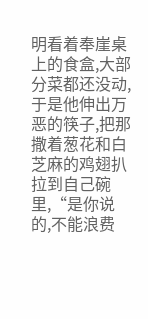明看着奉崖桌上的食盒,大部分菜都还没动,于是他伸出万恶的筷子,把那撒着葱花和白芝麻的鸡翅扒拉到自己碗里,“是你说的,不能浪费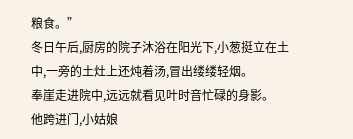粮食。”
冬日午后,厨房的院子沐浴在阳光下,小葱挺立在土中,一旁的土灶上还炖着汤,冒出缕缕轻烟。
奉崖走进院中,远远就看见叶时音忙碌的身影。
他跨进门,小姑娘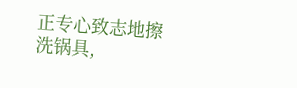正专心致志地擦洗锅具,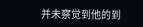并未察觉到他的到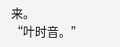来。
“叶时音。”